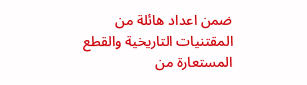ضمن اعداد هائلة من المقتنيات التاريخية والقطع المستعارة من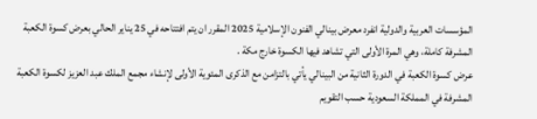المؤسسات العربية والدولية انفرد معرض بينالي الفنون الإسلامية 2025 المقرر ان يتم افتتاحه في 25 يناير الحالي بعرض كسوة الكعبة المشرفة كاملة، وهي المرة الأولى التي تشاهد فيها الكسوة خارج مكة .
عرض كسوة الكعبة في الدورة الثانية من البينالي يأتي بالتزامن مع الذكرى المئوية الأولى لإنشاء مجمع الملك عبد العزيز لكسوة الكعبة المشرفة في المملكة السعودية حسب التقويم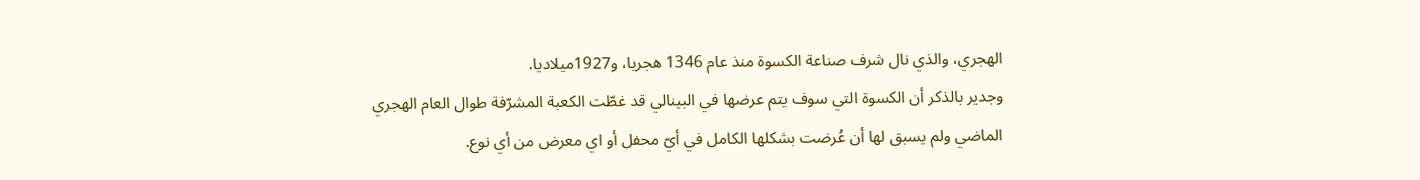الهجري، والذي نال شرف صناعة الكسوة منذ عام 1346 هجريا، و1927ميلاديا.
وجدير بالذكر أن الكسوة التي سوف يتم عرضها في البينالي قد غطّت الكعبة المشرّفة طوال العام الهجري الماضي ولم يسبق لها أن عُرضت بشكلها الكامل في أيّ محفل أو اي معرض من أي نوع.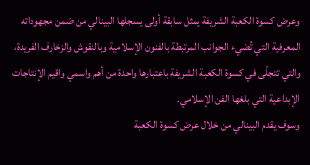وعرض كسوة الكعبة الشريفة يمثل سابقة أولى يسجلها البينالي من ضمن مجهوداته المعرفية التي تُضيء الجوانب المرتبطة بالفنون الإسلامية وبالنقوش والزخارف الفريدة، والتي تتجلّى في كسوة الكعبة الشريفة باعتبارها واحدة من أهم واسمي واقيم الإنتاجات الإبداعية التي بلغها الفن الإسلامي.
وسوف يقدم البينالي من خلال عرض كسوة الكعبة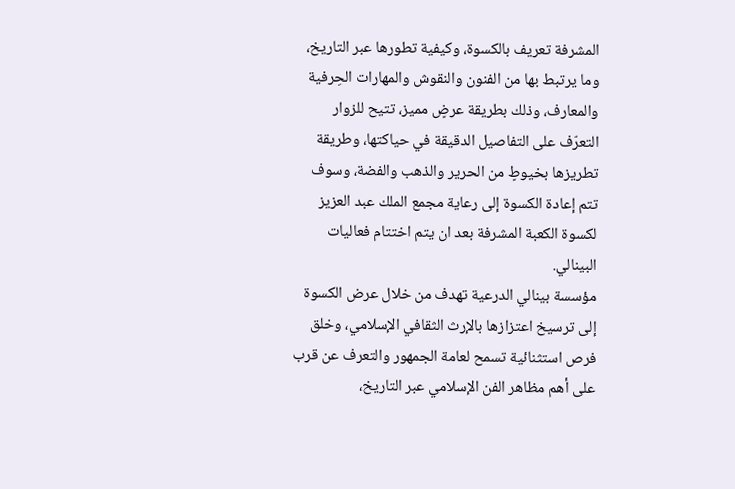المشرفة تعريف بالكسوة، وكيفية تطورها عبر التاريخ، وما يرتبط بها من الفنون والنقوش والمهارات الحِرفية والمعارف، وذلك بطريقة عرضٍ مميز، تتيح للزوار التعرّف على التفاصيل الدقيقة في حياكتها، وطريقة تطريزها بخيوطٍ من الحرير والذهب والفضة، وسوف تتم إعادة الكسوة إلى رعاية مجمع الملك عبد العزيز لكسوة الكعبة المشرفة بعد ان يتم اختتام فعاليات البينالي.
مؤسسة بينالي الدرعية تهدف من خلال عرض الكسوة إلى ترسيخ اعتزازها بالإرث الثقافي الإسلامي، وخلق فرص استثنائية تسمح لعامة الجمهور والتعرف عن قرب على أهم مظاهر الفن الإسلامي عبر التاريخ،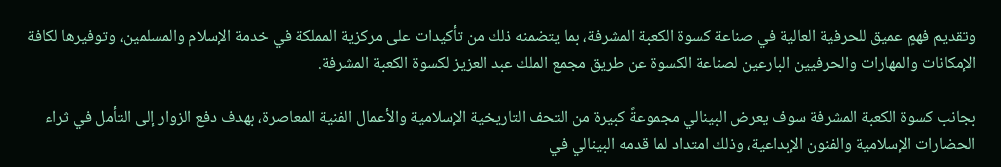وتقديم فهمٍ عميق للحرفية العالية في صناعة كسوة الكعبة المشرفة، بما يتضمنه ذلك من تأكيدات على مركزية المملكة في خدمة الإسلام والمسلمين، وتوفيرها لكافة الإمكانات والمهارات والحرفيين البارعين لصناعة الكسوة عن طريق مجمع الملك عبد العزيز لكسوة الكعبة المشرفة.

بجانب كسوة الكعبة المشرفة سوف يعرض البينالي مجموعةً كبيرة من التحف التاريخية الإسلامية والأعمال الفنية المعاصرة، بهدف دفع الزوار إلى التأمل في ثراء الحضارات الإسلامية والفنون الإبداعية، وذلك امتداد لما قدمه البينالي في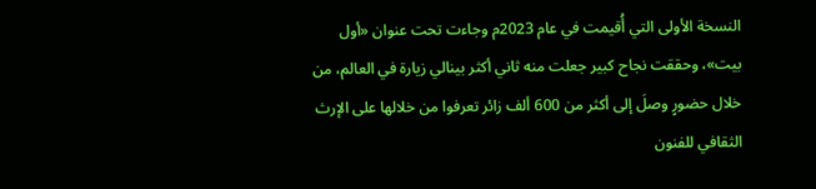النسخة الأولى التي أُقيمت في عام 2023م وجاءت تحت عنوان «أول بيت»، وحققت نجاح كبير جعلت منه ثاني أكثر بينالي زيارة في العالم، من خلال حضورٍ وصلَ إلى أكثر من 600 ألف زائر تعرفوا من خلالها على الإرث الثقافي للفنون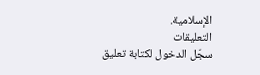الإسلامية.
التعليقات
سجّل الدخول لكتابة تعليق